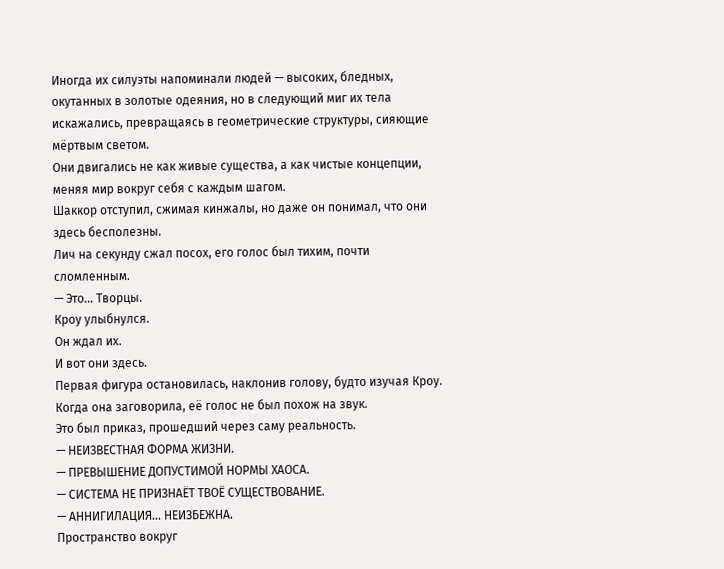Иногда их силуэты напоминали людей — высоких, бледных, окутанных в золотые одеяния, но в следующий миг их тела искажались, превращаясь в геометрические структуры, сияющие мёртвым светом.
Они двигались не как живые существа, а как чистые концепции, меняя мир вокруг себя с каждым шагом.
Шаккор отступил, сжимая кинжалы, но даже он понимал, что они здесь бесполезны.
Лич на секунду сжал посох, его голос был тихим, почти сломленным.
— Это… Творцы.
Кроу улыбнулся.
Он ждал их.
И вот они здесь.
Первая фигура остановилась, наклонив голову, будто изучая Кроу.
Когда она заговорила, её голос не был похож на звук.
Это был приказ, прошедший через саму реальность.
— НЕИЗВЕСТНАЯ ФОРМА ЖИЗНИ.
— ПРЕВЫШЕНИЕ ДОПУСТИМОЙ НОРМЫ ХАОСА.
— СИСТЕМА НЕ ПРИЗНАЁТ ТВОЁ СУЩЕСТВОВАНИЕ.
— АННИГИЛАЦИЯ... НЕИЗБЕЖНА.
Пространство вокруг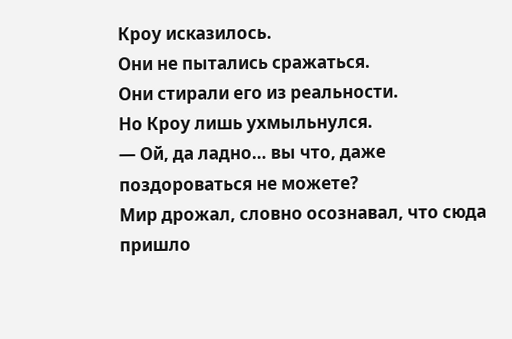Кроу исказилось.
Они не пытались сражаться.
Они стирали его из реальности.
Но Кроу лишь ухмыльнулся.
— Ой, да ладно… вы что, даже поздороваться не можете?
Мир дрожал, словно осознавал, что сюда пришло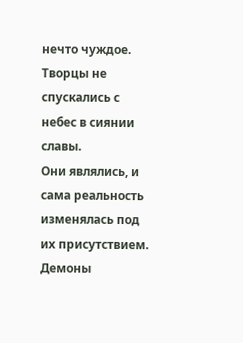нечто чуждое.
Творцы не спускались с небес в сиянии славы.
Они являлись, и сама реальность изменялась под их присутствием.
Демоны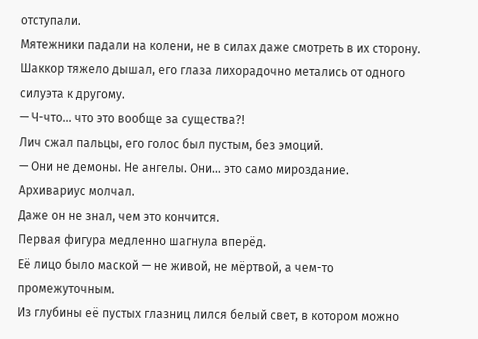отступали.
Мятежники падали на колени, не в силах даже смотреть в их сторону.
Шаккор тяжело дышал, его глаза лихорадочно метались от одного силуэта к другому.
— Ч-что… что это вообще за существа?!
Лич сжал пальцы, его голос был пустым, без эмоций.
— Они не демоны. Не ангелы. Они… это само мироздание.
Архивариус молчал.
Даже он не знал, чем это кончится.
Первая фигура медленно шагнула вперёд.
Её лицо было маской — не живой, не мёртвой, а чем-то промежуточным.
Из глубины её пустых глазниц лился белый свет, в котором можно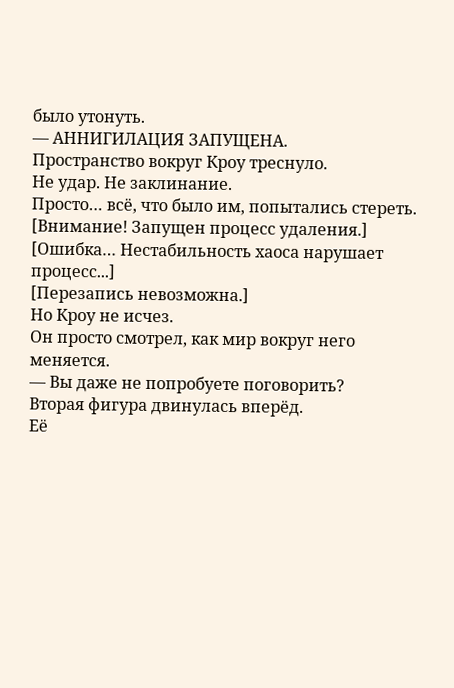было утонуть.
— АННИГИЛАЦИЯ ЗАПУЩЕНА.
Пространство вокруг Кроу треснуло.
Не удар. Не заклинание.
Просто… всё, что было им, попытались стереть.
[Внимание! Запущен процесс удаления.]
[Ошибка… Нестабильность хаоса нарушает процесс...]
[Перезапись невозможна.]
Но Кроу не исчез.
Он просто смотрел, как мир вокруг него меняется.
— Вы даже не попробуете поговорить?
Вторая фигура двинулась вперёд.
Её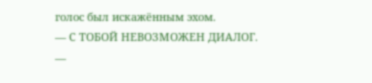голос был искажённым эхом.
— С ТОБОЙ НЕВОЗМОЖЕН ДИАЛОГ.
—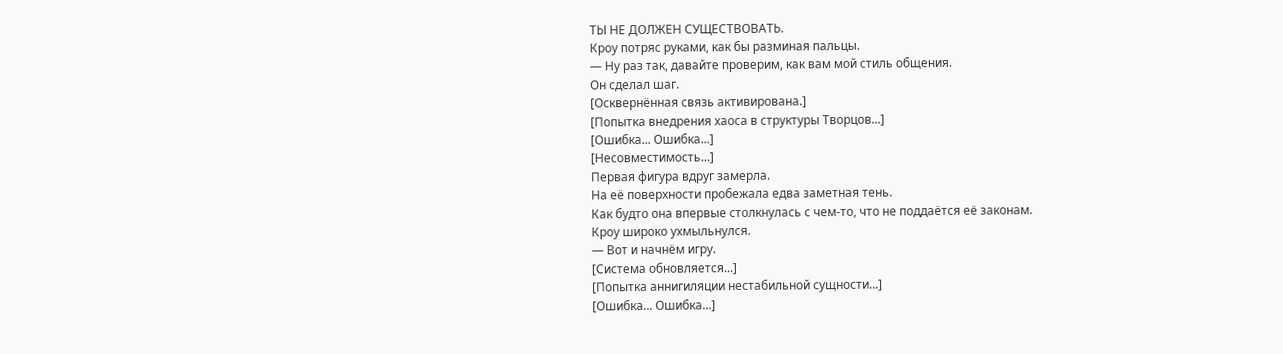ТЫ НЕ ДОЛЖЕН СУЩЕСТВОВАТЬ.
Кроу потряс руками, как бы разминая пальцы.
— Ну раз так, давайте проверим, как вам мой стиль общения.
Он сделал шаг.
[Осквернённая связь активирована.]
[Попытка внедрения хаоса в структуры Творцов...]
[Ошибка... Ошибка...]
[Несовместимость...]
Первая фигура вдруг замерла.
На её поверхности пробежала едва заметная тень.
Как будто она впервые столкнулась с чем-то, что не поддаётся её законам.
Кроу широко ухмыльнулся.
— Вот и начнём игру.
[Система обновляется...]
[Попытка аннигиляции нестабильной сущности...]
[Ошибка... Ошибка...]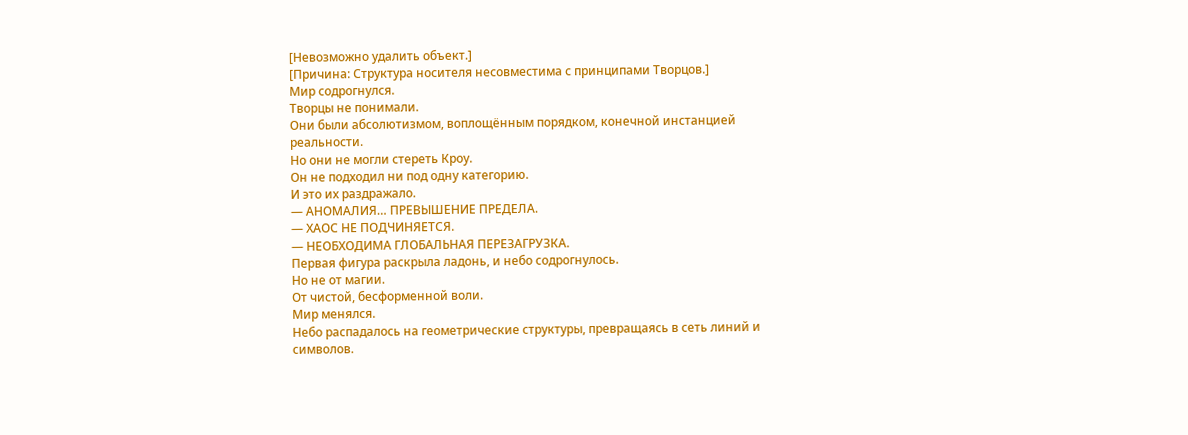[Невозможно удалить объект.]
[Причина: Структура носителя несовместима с принципами Творцов.]
Мир содрогнулся.
Творцы не понимали.
Они были абсолютизмом, воплощённым порядком, конечной инстанцией реальности.
Но они не могли стереть Кроу.
Он не подходил ни под одну категорию.
И это их раздражало.
— АНОМАЛИЯ… ПРЕВЫШЕНИЕ ПРЕДЕЛА.
— ХАОС НЕ ПОДЧИНЯЕТСЯ.
— НЕОБХОДИМА ГЛОБАЛЬНАЯ ПЕРЕЗАГРУЗКА.
Первая фигура раскрыла ладонь, и небо содрогнулось.
Но не от магии.
От чистой, бесформенной воли.
Мир менялся.
Небо распадалось на геометрические структуры, превращаясь в сеть линий и символов.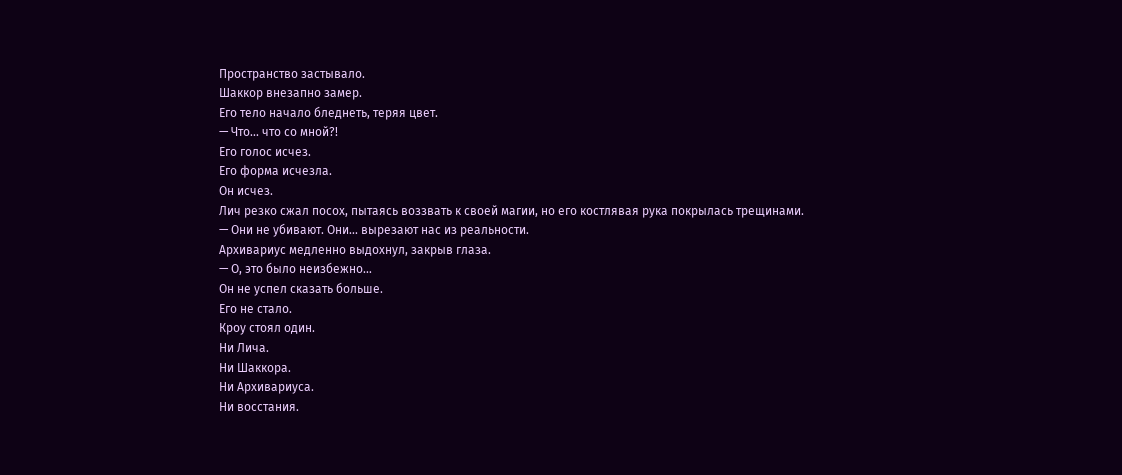Пространство застывало.
Шаккор внезапно замер.
Его тело начало бледнеть, теряя цвет.
— Что... что со мной?!
Его голос исчез.
Его форма исчезла.
Он исчез.
Лич резко сжал посох, пытаясь воззвать к своей магии, но его костлявая рука покрылась трещинами.
— Они не убивают. Они... вырезают нас из реальности.
Архивариус медленно выдохнул, закрыв глаза.
— О, это было неизбежно…
Он не успел сказать больше.
Его не стало.
Кроу стоял один.
Ни Лича.
Ни Шаккора.
Ни Архивариуса.
Ни восстания.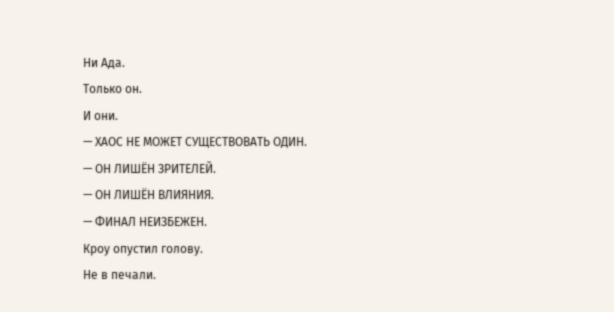Ни Ада.
Только он.
И они.
— ХАОС НЕ МОЖЕТ СУЩЕСТВОВАТЬ ОДИН.
— ОН ЛИШЁН ЗРИТЕЛЕЙ.
— ОН ЛИШЁН ВЛИЯНИЯ.
— ФИНАЛ НЕИЗБЕЖЕН.
Кроу опустил голову.
Не в печали.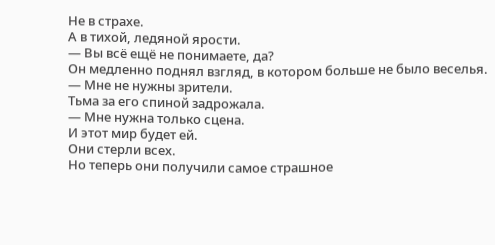Не в страхе.
А в тихой, ледяной ярости.
— Вы всё ещё не понимаете, да?
Он медленно поднял взгляд, в котором больше не было веселья.
— Мне не нужны зрители.
Тьма за его спиной задрожала.
— Мне нужна только сцена.
И этот мир будет ей.
Они стерли всех.
Но теперь они получили самое страшное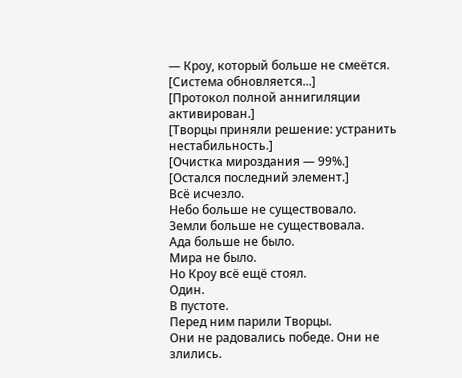— Кроу, который больше не смеётся.
[Система обновляется...]
[Протокол полной аннигиляции активирован.]
[Творцы приняли решение: устранить нестабильность.]
[Очистка мироздания — 99%.]
[Остался последний элемент.]
Всё исчезло.
Небо больше не существовало.
Земли больше не существовала.
Ада больше не было.
Мира не было.
Но Кроу всё ещё стоял.
Один.
В пустоте.
Перед ним парили Творцы.
Они не радовались победе. Они не злились.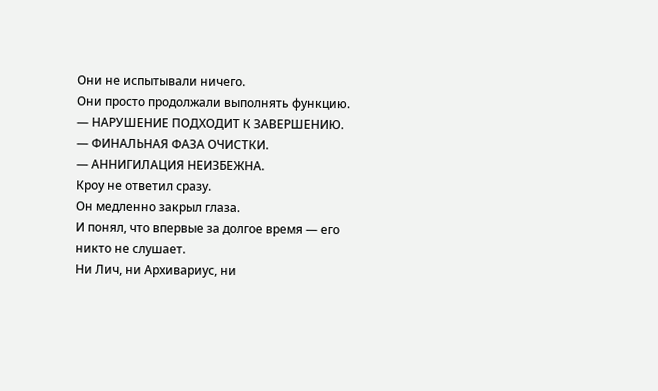Они не испытывали ничего.
Они просто продолжали выполнять функцию.
— НАРУШЕНИЕ ПОДХОДИТ К ЗАВЕРШЕНИЮ.
— ФИНАЛЬНАЯ ФАЗА ОЧИСТКИ.
— АННИГИЛАЦИЯ НЕИЗБЕЖНА.
Кроу не ответил сразу.
Он медленно закрыл глаза.
И понял, что впервые за долгое время — его никто не слушает.
Ни Лич, ни Архивариус, ни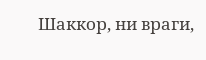Шаккор, ни враги,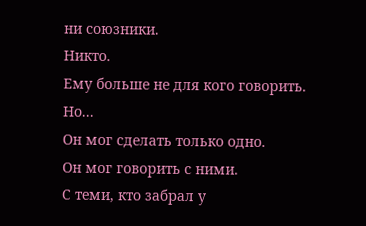ни союзники.
Никто.
Ему больше не для кого говорить.
Но...
Он мог сделать только одно.
Он мог говорить с ними.
С теми, кто забрал у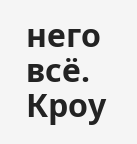него всё.
Кроу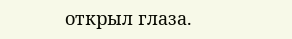открыл глаза.